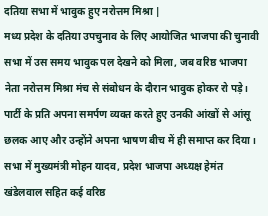दतिया सभा में भावुक हुए नरोत्तम मिश्रा |
मध्य प्रदेश के दतिया उपचुनाव के लिए आयोजित भाजपा की चुनावी सभा में उस समय भावुक पल देखने को मिला, जब वरिष्ठ भाजपा नेता नरोत्तम मिश्रा मंच से संबोधन के दौरान भावुक होकर रो पड़े। पार्टी के प्रति अपना समर्पण व्यक्त करते हुए उनकी आंखों से आंसू छलक आए और उन्होंने अपना भाषण बीच में ही समाप्त कर दिया।
सभा में मुख्यमंत्री मोहन यादव, प्रदेश भाजपा अध्यक्ष हेमंत खंडेलवाल सहित कई वरिष्ठ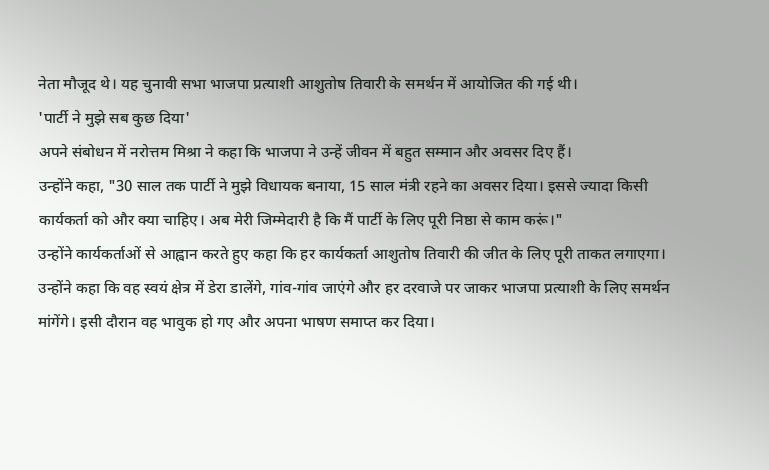नेता मौजूद थे। यह चुनावी सभा भाजपा प्रत्याशी आशुतोष तिवारी के समर्थन में आयोजित की गई थी।
'पार्टी ने मुझे सब कुछ दिया'
अपने संबोधन में नरोत्तम मिश्रा ने कहा कि भाजपा ने उन्हें जीवन में बहुत सम्मान और अवसर दिए हैं।
उन्होंने कहा, "30 साल तक पार्टी ने मुझे विधायक बनाया, 15 साल मंत्री रहने का अवसर दिया। इससे ज्यादा किसी कार्यकर्ता को और क्या चाहिए। अब मेरी जिम्मेदारी है कि मैं पार्टी के लिए पूरी निष्ठा से काम करूं।"
उन्होंने कार्यकर्ताओं से आह्वान करते हुए कहा कि हर कार्यकर्ता आशुतोष तिवारी की जीत के लिए पूरी ताकत लगाएगा। उन्होंने कहा कि वह स्वयं क्षेत्र में डेरा डालेंगे, गांव-गांव जाएंगे और हर दरवाजे पर जाकर भाजपा प्रत्याशी के लिए समर्थन मांगेंगे। इसी दौरान वह भावुक हो गए और अपना भाषण समाप्त कर दिया।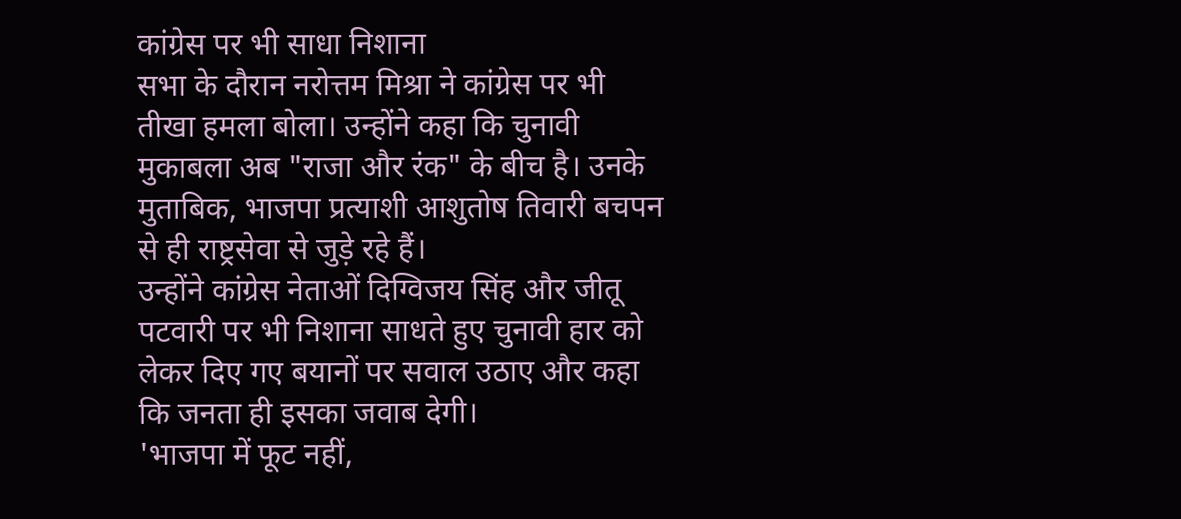कांग्रेस पर भी साधा निशाना
सभा के दौरान नरोत्तम मिश्रा ने कांग्रेस पर भी तीखा हमला बोला। उन्होंने कहा कि चुनावी मुकाबला अब "राजा और रंक" के बीच है। उनके मुताबिक, भाजपा प्रत्याशी आशुतोष तिवारी बचपन से ही राष्ट्रसेवा से जुड़े रहे हैं।
उन्होंने कांग्रेस नेताओं दिग्विजय सिंह और जीतू पटवारी पर भी निशाना साधते हुए चुनावी हार को लेकर दिए गए बयानों पर सवाल उठाए और कहा कि जनता ही इसका जवाब देगी।
'भाजपा में फूट नहीं,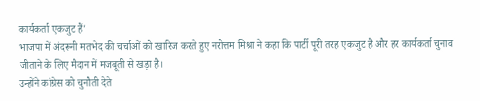कार्यकर्ता एकजुट हैं'
भाजपा में अंदरूनी मतभेद की चर्चाओं को खारिज करते हुए नरोत्तम मिश्रा ने कहा कि पार्टी पूरी तरह एकजुट है और हर कार्यकर्ता चुनाव जीताने के लिए मैदान में मजबूती से खड़ा है।
उन्होंने कांग्रेस को चुनौती देते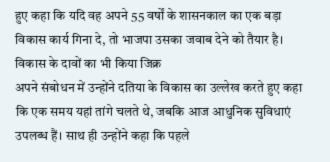हुए कहा कि यदि वह अपने 55 वर्षों के शासनकाल का एक बड़ा विकास कार्य गिना दे, तो भाजपा उसका जवाब देने को तैयार है।
विकास के दावों का भी किया जिक्र
अपने संबोधन में उन्होंने दतिया के विकास का उल्लेख करते हुए कहा कि एक समय यहां तांगे चलते थे, जबकि आज आधुनिक सुविधाएं उपलब्ध हैं। साथ ही उन्होंने कहा कि पहले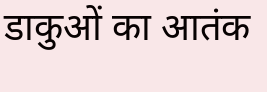डाकुओं का आतंक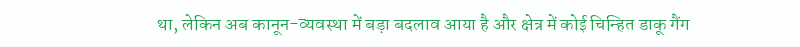था, लेकिन अब कानून-व्यवस्था में बड़ा बदलाव आया है और क्षेत्र में कोई चिन्हित डाकू गैंग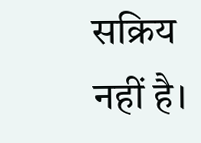सक्रिय नहीं है।